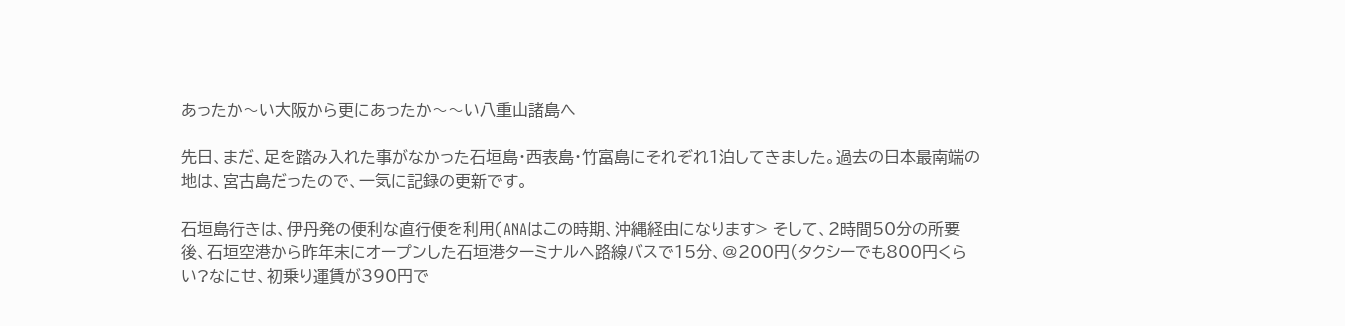あったか〜い大阪から更にあったか〜〜い八重山諸島へ

先日、まだ、足を踏み入れた事がなかった石垣島・西表島・竹富島にそれぞれ1泊してきました。過去の日本最南端の地は、宮古島だったので、一気に記録の更新です。

石垣島行きは、伊丹発の便利な直行便を利用(ANAはこの時期、沖縄経由になります> そして、2時間50分の所要後、石垣空港から昨年末にオープンした石垣港ターミナルへ路線バスで15分、@200円(タクシーでも800円くらい?なにせ、初乗り運賃が390円で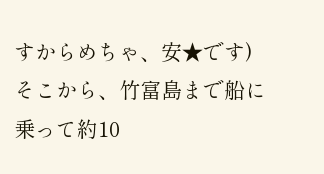すからめちゃ、安★です)そこから、竹富島まで船に乗って約10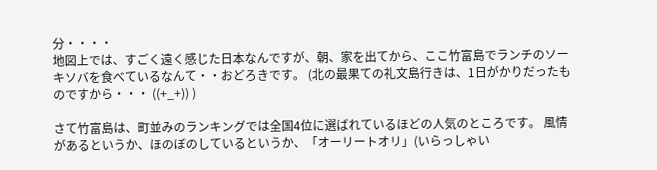分・・・・
地図上では、すごく遠く感じた日本なんですが、朝、家を出てから、ここ竹富島でランチのソーキソバを食べているなんて・・おどろきです。 (北の最果ての礼文島行きは、1日がかりだったものですから・・・ ((+_+)) )

さて竹富島は、町並みのランキングでは全国4位に選ばれているほどの人気のところです。 風情があるというか、ほのぼのしているというか、「オーリートオリ」(いらっしゃい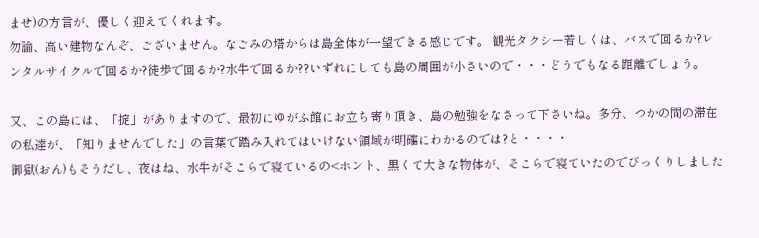ませ)の方言が、優しく迎えてくれます。
勿論、高い建物なんぞ、ございません。なごみの塔からは島全体が一望できる感じです。 観光タクシー若しくは、バスで回るか?レンタルサイクルで回るか?徒歩で回るか?水牛で回るか??いずれにしても島の周囲が小さいので・・・どうでもなる距離でしょう。

又、この島には、「掟」がありますので、最初にゆがふ館にお立ち寄り頂き、島の勉強をなさって下さいね。多分、つかの間の滞在の私達が、「知りませんでした」の言葉で踏み入れてはいけない領域が明確にわかるのでは?と・・・・
御獄(おん)もそうだし、夜はね、水牛がそこらで寝ているの<ホント、黒くて大きな物体が、そこらで寝ていたのでびっくりしました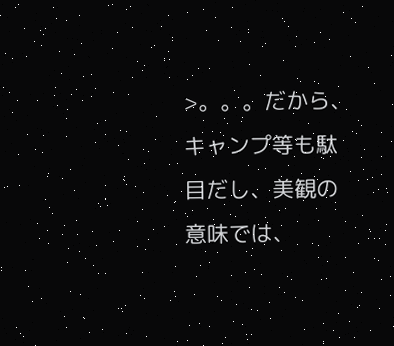>。。。だから、キャンプ等も駄目だし、美観の意味では、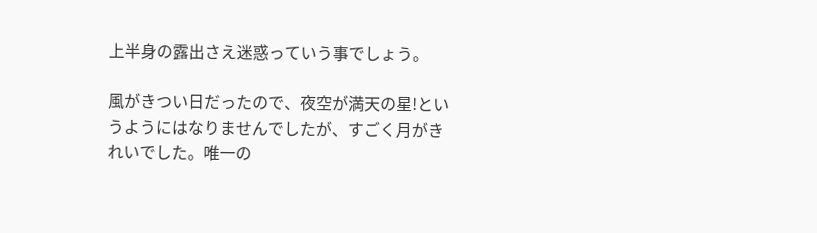上半身の露出さえ迷惑っていう事でしょう。

風がきつい日だったので、夜空が満天の星!というようにはなりませんでしたが、すごく月がきれいでした。唯一の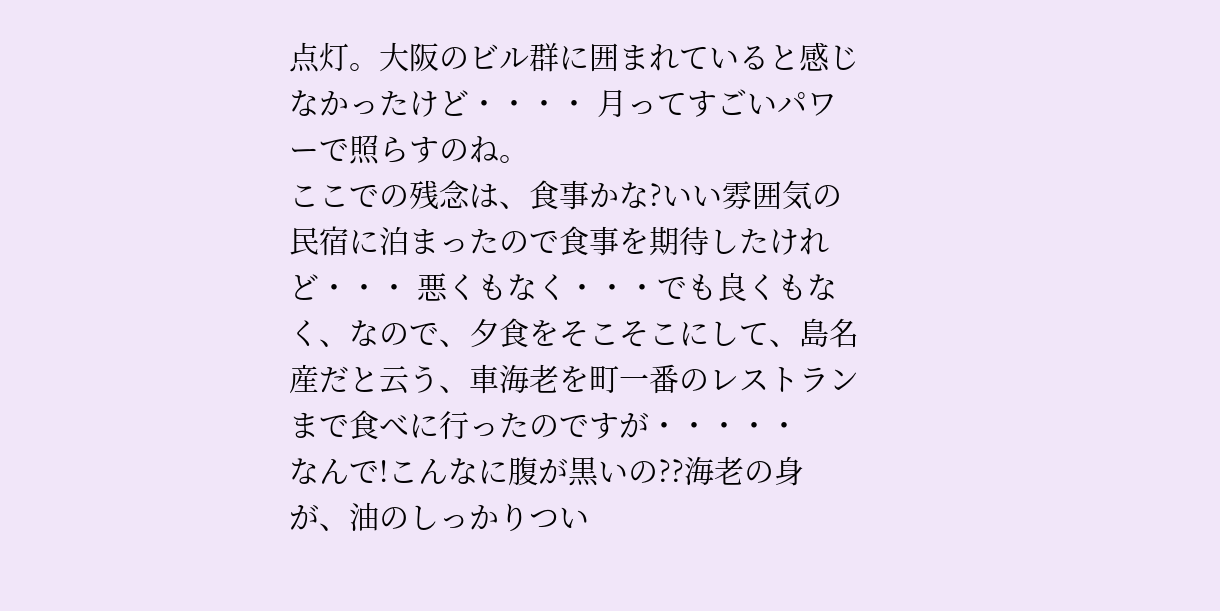点灯。大阪のビル群に囲まれていると感じなかったけど・・・・ 月ってすごいパワーで照らすのね。
ここでの残念は、食事かな?いい雰囲気の民宿に泊まったので食事を期待したけれど・・・ 悪くもなく・・・でも良くもなく、なので、夕食をそこそこにして、島名産だと云う、車海老を町一番のレストランまで食べに行ったのですが・・・・・
なんで!こんなに腹が黒いの??海老の身が、油のしっかりつい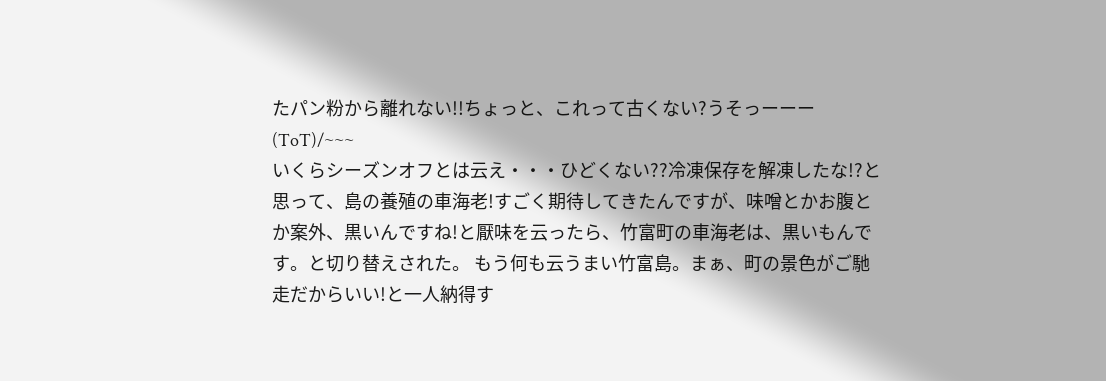たパン粉から離れない!!ちょっと、これって古くない?うそっーーー (ToT)/~~~
いくらシーズンオフとは云え・・・ひどくない??冷凍保存を解凍したな!?と思って、島の養殖の車海老!すごく期待してきたんですが、味噌とかお腹とか案外、黒いんですね!と厭味を云ったら、竹富町の車海老は、黒いもんです。と切り替えされた。 もう何も云うまい竹富島。まぁ、町の景色がご馳走だからいい!と一人納得す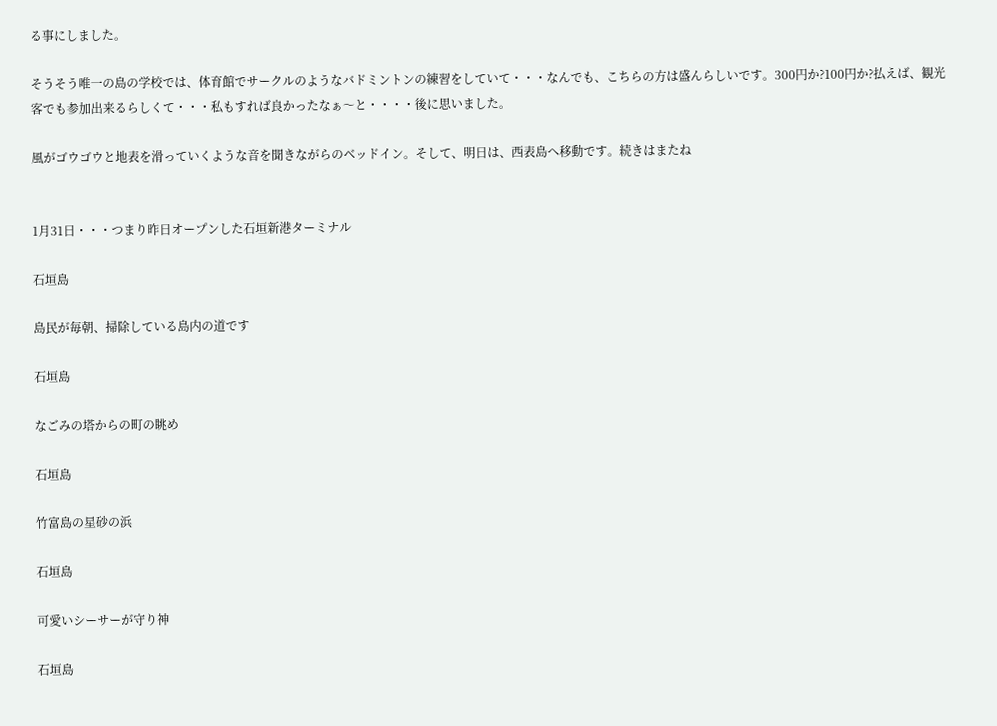る事にしました。

そうそう唯一の島の学校では、体育館でサークルのようなバドミントンの練習をしていて・・・なんでも、こちらの方は盛んらしいです。300円か?100円か?払えば、観光客でも参加出来るらしくて・・・私もすれば良かったなぁ〜と・・・・後に思いました。

風がゴウゴウと地表を滑っていくような音を聞きながらのベッドイン。そして、明日は、西表島へ移動です。続きはまたね


1月31日・・・つまり昨日オープンした石垣新港ターミナル

石垣島

島民が毎朝、掃除している島内の道です

石垣島

なごみの塔からの町の眺め

石垣島

竹富島の星砂の浜

石垣島

可愛いシーサーが守り神

石垣島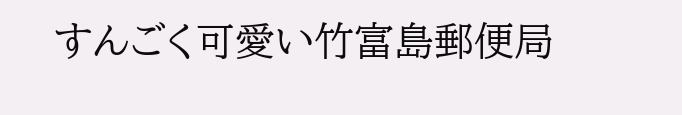すんごく可愛い竹富島郵便局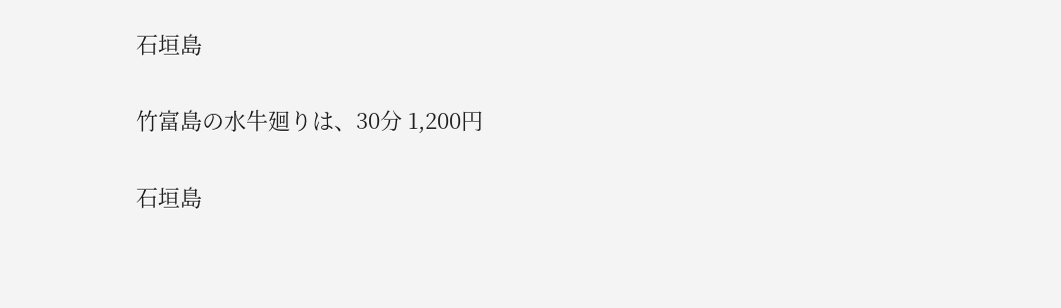石垣島

竹富島の水牛廻りは、30分 1,200円

石垣島